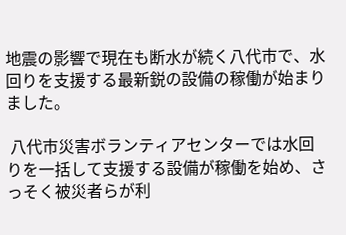地震の影響で現在も断水が続く八代市で、水回りを支援する最新鋭の設備の稼働が始まりました。

 八代市災害ボランティアセンターでは水回りを一括して支援する設備が稼働を始め、さっそく被災者らが利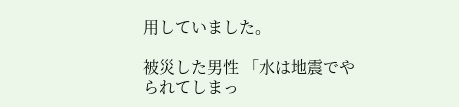用していました。

被災した男性 「水は地震でやられてしまっ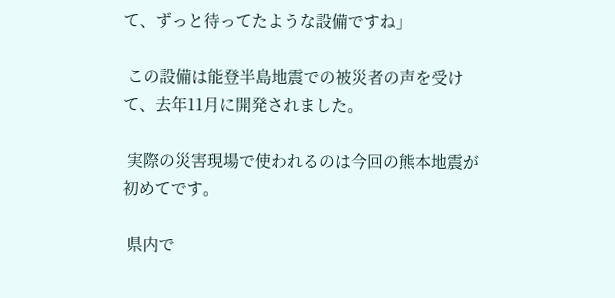て、ずっと待ってたような設備ですね」

 この設備は能登半島地震での被災者の声を受けて、去年11月に開発されました。

 実際の災害現場で使われるのは今回の熊本地震が初めてです。

 県内で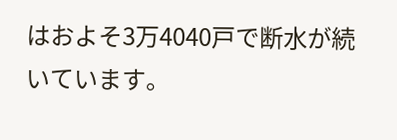はおよそ3万4040戸で断水が続いています。